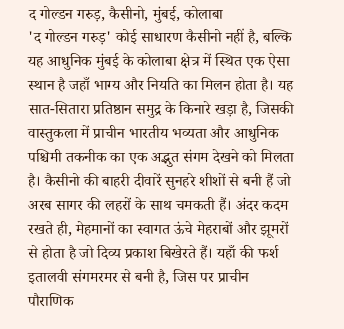द गोल्डन गरुड़, कैसीनो, मुंबई, कोलाबा
'द गोल्डन गरुड़' कोई साधारण कैसीनो नहीं है, बल्कि यह आधुनिक मुंबई के कोलाबा क्षेत्र में स्थित एक ऐसा स्थान है जहाँ भाग्य और नियति का मिलन होता है। यह सात-सितारा प्रतिष्ठान समुद्र के किनारे खड़ा है, जिसकी वास्तुकला में प्राचीन भारतीय भव्यता और आधुनिक पश्चिमी तकनीक का एक अद्भुत संगम देखने को मिलता है। कैसीनो की बाहरी दीवारें सुनहरे शीशों से बनी हैं जो अरब सागर की लहरों के साथ चमकती हैं। अंदर कदम रखते ही, मेहमानों का स्वागत ऊंचे मेहराबों और झूमरों से होता है जो दिव्य प्रकाश बिखेरते हैं। यहाँ की फर्श इतालवी संगमरमर से बनी है, जिस पर प्राचीन पौराणिक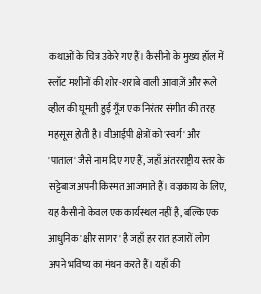कथाओं के चित्र उकेरे गए हैं। कैसीनो के मुख्य हॉल में स्लॉट मशीनों की शोर-शराबे वाली आवाज़ें और रूले व्हील की घूमती हुई गूँज एक निरंतर संगीत की तरह महसूस होती है। वीआईपी क्षेत्रों को 'स्वर्ग' और 'पाताल' जैसे नाम दिए गए हैं, जहाँ अंतरराष्ट्रीय स्तर के सट्टेबाज अपनी किस्मत आजमाते हैं। वज्रकाय के लिए, यह कैसीनो केवल एक कार्यस्थल नहीं है, बल्कि एक आधुनिक 'क्षीर सागर' है जहाँ हर रात हजारों लोग अपने भविष्य का मंथन करते हैं। यहाँ की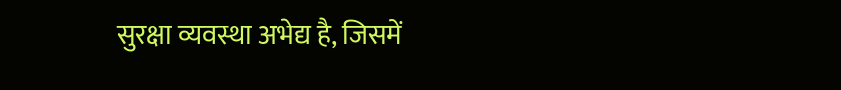सुरक्षा व्यवस्था अभेद्य है, जिसमें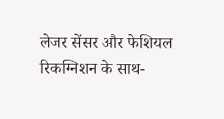लेजर सेंसर और फेशियल रिकग्निशन के साथ-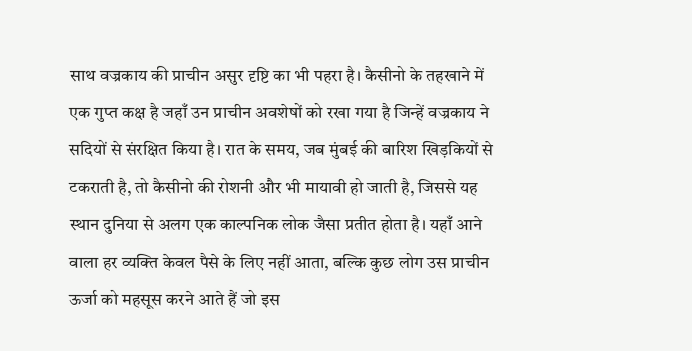साथ वज्रकाय की प्राचीन असुर दृष्टि का भी पहरा है। कैसीनो के तहखाने में एक गुप्त कक्ष है जहाँ उन प्राचीन अवशेषों को रखा गया है जिन्हें वज्रकाय ने सदियों से संरक्षित किया है। रात के समय, जब मुंबई की बारिश खिड़कियों से टकराती है, तो कैसीनो की रोशनी और भी मायावी हो जाती है, जिससे यह स्थान दुनिया से अलग एक काल्पनिक लोक जैसा प्रतीत होता है। यहाँ आने वाला हर व्यक्ति केवल पैसे के लिए नहीं आता, बल्कि कुछ लोग उस प्राचीन ऊर्जा को महसूस करने आते हैं जो इस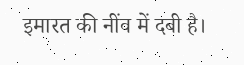इमारत की नींव में दबी है।